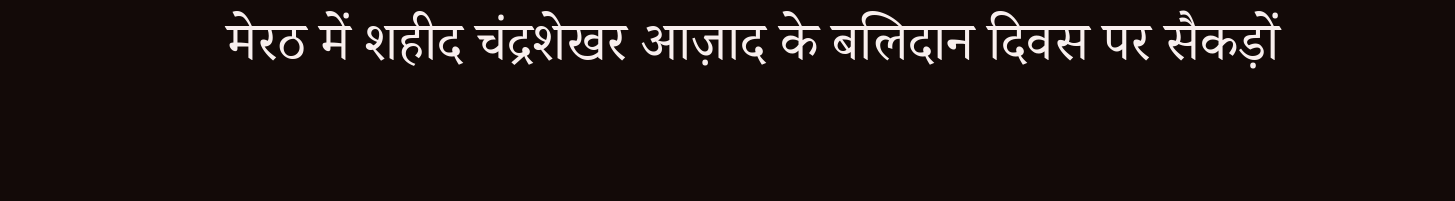मेरठ में शहीद चंद्रशेखर आज़ाद के बलिदान दिवस पर सैकड़ों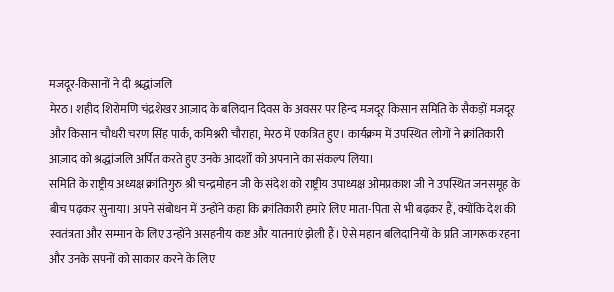मजदूर-किसानों ने दी श्रद्धांजलि
मेरठ। शहीद शिरोमणि चंद्रशेखर आज़ाद के बलिदान दिवस के अवसर पर हिन्द मजदूर किसान समिति के सैकड़ों मजदूर और किसान चौधरी चरण सिंह पार्क, कमिश्नरी चौराहा, मेरठ में एकत्रित हुए। कार्यक्रम में उपस्थित लोगों ने क्रांतिकारी आज़ाद को श्रद्धांजलि अर्पित करते हुए उनके आदर्शों को अपनाने का संकल्प लिया।
समिति के राष्ट्रीय अध्यक्ष क्रांतिगुरु श्री चन्द्रमोहन जी के संदेश को राष्ट्रीय उपाध्यक्ष ओमप्रकाश जी ने उपस्थित जनसमूह के बीच पढ़कर सुनाया। अपने संबोधन में उन्होंने कहा कि क्रांतिकारी हमारे लिए माता-पिता से भी बढ़कर हैं, क्योंकि देश की स्वतंत्रता और सम्मान के लिए उन्होंने असहनीय कष्ट और यातनाएं झेली हैं। ऐसे महान बलिदानियों के प्रति जागरूक रहना और उनके सपनों को साकार करने के लिए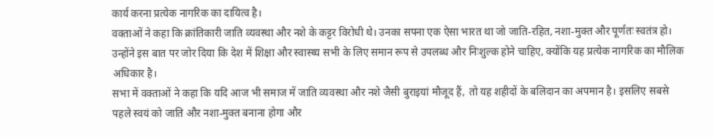कार्य करना प्रत्येक नागरिक का दायित्व है।
वक्ताओं ने कहा कि क्रांतिकारी जाति व्यवस्था और नशे के कट्टर विरोधी थे। उनका सपना एक ऐसा भारत था जो जाति-रहित, नशा-मुक्त और पूर्णतः स्वतंत्र हो। उन्होंने इस बात पर जोर दिया कि देश में शिक्षा और स्वास्थ्य सभी के लिए समान रूप से उपलब्ध और निःशुल्क होने चाहिए, क्योंकि यह प्रत्येक नागरिक का मौलिक अधिकार है।
सभा में वक्ताओं ने कहा कि यदि आज भी समाज में जाति व्यवस्था और नशे जैसी बुराइयां मौजूद हैं, तो यह शहीदों के बलिदान का अपमान है। इसलिए सबसे पहले स्वयं को जाति और नशा-मुक्त बनाना होगा और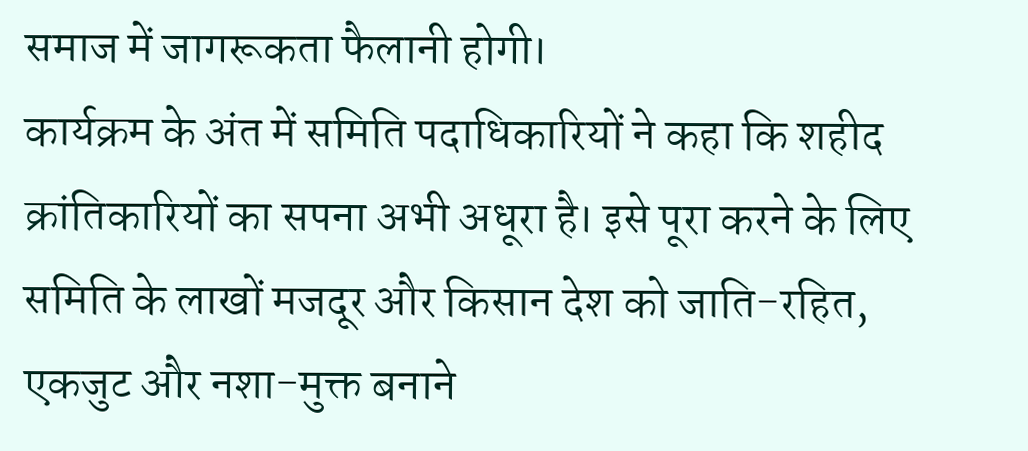समाज में जागरूकता फैलानी होगी।
कार्यक्रम के अंत में समिति पदाधिकारियों ने कहा कि शहीद क्रांतिकारियों का सपना अभी अधूरा है। इसे पूरा करने के लिए समिति के लाखों मजदूर और किसान देश को जाति-रहित, एकजुट और नशा-मुक्त बनाने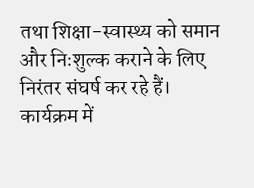तथा शिक्षा-स्वास्थ्य को समान और निःशुल्क कराने के लिए निरंतर संघर्ष कर रहे हैं।
कार्यक्रम में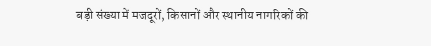बड़ी संख्या में मजदूरों, किसानों और स्थानीय नागरिकों की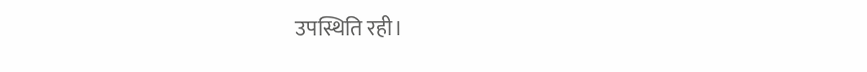उपस्थिति रही।